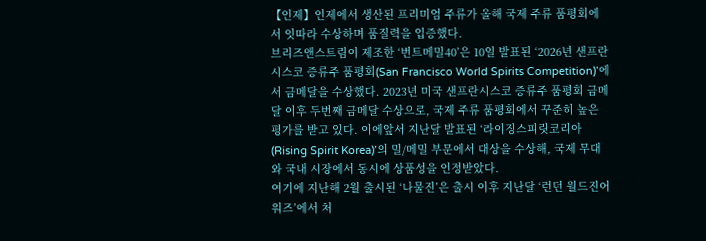【인제】인제에서 생산된 프리미엄 주류가 올해 국제 주류 품평회에서 잇따라 수상하며 품질력을 입증했다.
브리즈앤스트림이 제조한 ‘번트메밀40’은 10일 발표된 ‘2026년 샌프란시스코 증류주 품평회(San Francisco World Spirits Competition)’에서 금메달을 수상했다. 2023년 미국 샌프란시스코 증류주 품평회 금메달 이후 두번째 금메달 수상으로, 국제 주류 품평회에서 꾸준히 높은 평가를 받고 있다. 이에앞서 지난달 발표된 ‘라이징스피릿코리아(Rising Spirit Korea)’의 밀/메밀 부문에서 대상을 수상해, 국제 무대와 국내 시장에서 동시에 상품성을 인정받았다.
여기에 지난해 2월 출시된 ‘나물진’은 출시 이후 지난달 ‘런던 월드진어워즈’에서 처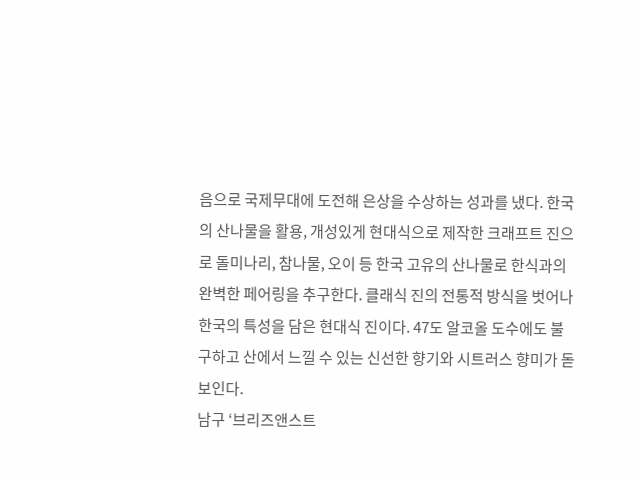음으로 국제무대에 도전해 은상을 수상하는 성과를 냈다. 한국의 산나물을 활용, 개성있게 현대식으로 제작한 크래프트 진으로 돌미나리, 참나물, 오이 등 한국 고유의 산나물로 한식과의 완벽한 페어링을 추구한다. 클래식 진의 전통적 방식을 벗어나 한국의 특성을 담은 현대식 진이다. 47도 알코올 도수에도 불구하고 산에서 느낄 수 있는 신선한 향기와 시트러스 향미가 돋보인다.
남구 ‘브리즈앤스트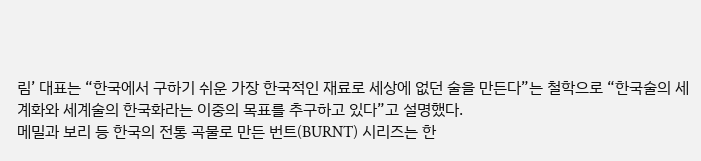림’ 대표는 “한국에서 구하기 쉬운 가장 한국적인 재료로 세상에 없던 술을 만든다”는 철학으로 “한국술의 세계화와 세계술의 한국화라는 이중의 목표를 추구하고 있다”고 설명했다.
메밀과 보리 등 한국의 전통 곡물로 만든 번트(BURNT) 시리즈는 한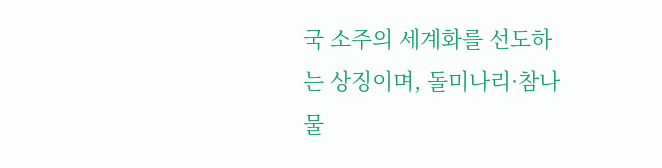국 소주의 세계화를 선도하는 상징이며, 돌미나리·참나물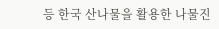등 한국 산나물을 활용한 나물진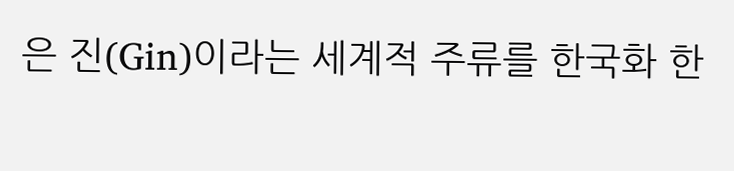은 진(Gin)이라는 세계적 주류를 한국화 한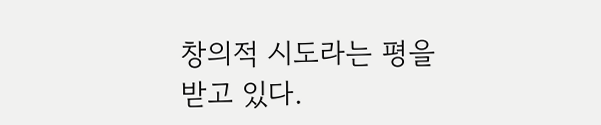창의적 시도라는 평을 받고 있다.